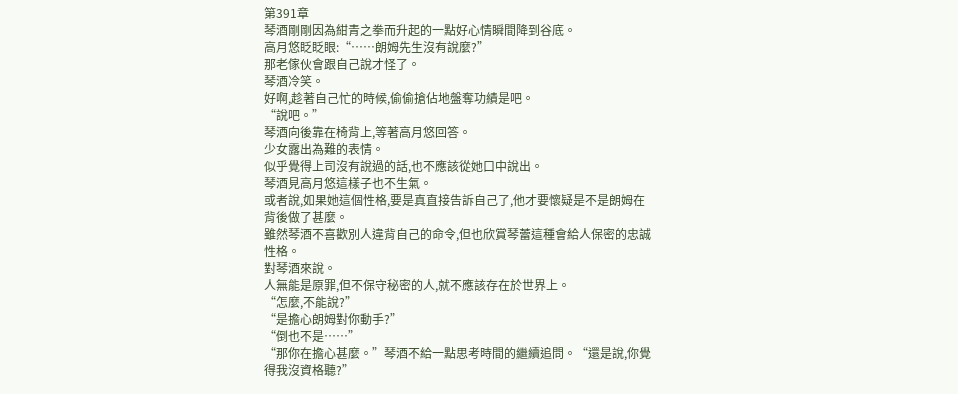第391章
琴酒剛剛因為紺青之拳而升起的一點好心情瞬間降到谷底。
高月悠眨眨眼:“……朗姆先生沒有說麼?”
那老傢伙會跟自己說才怪了。
琴酒冷笑。
好啊,趁著自己忙的時候,偷偷搶佔地盤奪功績是吧。
“說吧。”
琴酒向後靠在椅背上,等著高月悠回答。
少女露出為難的表情。
似乎覺得上司沒有說過的話,也不應該從她口中說出。
琴酒見高月悠這樣子也不生氣。
或者說,如果她這個性格,要是真直接告訴自己了,他才要懷疑是不是朗姆在背後做了甚麼。
雖然琴酒不喜歡別人違背自己的命令,但也欣賞琴蕾這種會給人保密的忠誠性格。
對琴酒來說。
人無能是原罪,但不保守秘密的人,就不應該存在於世界上。
“怎麼,不能說?”
“是擔心朗姆對你動手?”
“倒也不是……”
“那你在擔心甚麼。”琴酒不給一點思考時間的繼續追問。“還是說,你覺得我沒資格聽?”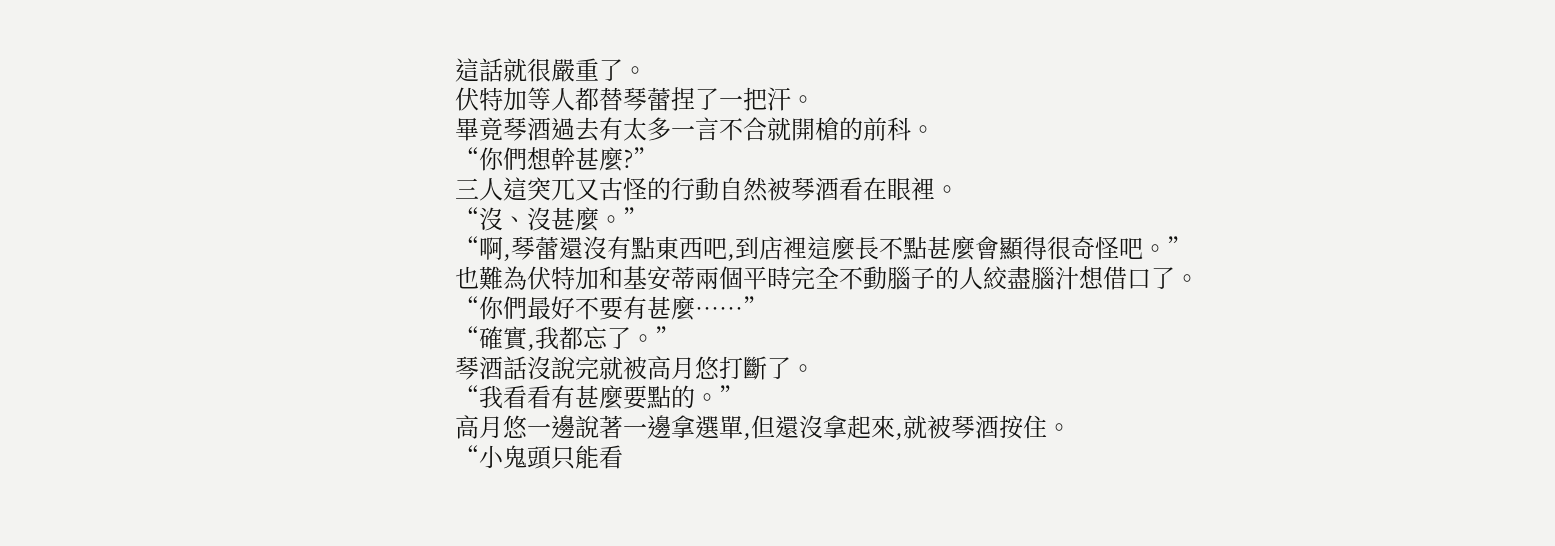這話就很嚴重了。
伏特加等人都替琴蕾捏了一把汗。
畢竟琴酒過去有太多一言不合就開槍的前科。
“你們想幹甚麼?”
三人這突兀又古怪的行動自然被琴酒看在眼裡。
“沒、沒甚麼。”
“啊,琴蕾還沒有點東西吧,到店裡這麼長不點甚麼會顯得很奇怪吧。”
也難為伏特加和基安蒂兩個平時完全不動腦子的人絞盡腦汁想借口了。
“你們最好不要有甚麼……”
“確實,我都忘了。”
琴酒話沒說完就被高月悠打斷了。
“我看看有甚麼要點的。”
高月悠一邊說著一邊拿選單,但還沒拿起來,就被琴酒按住。
“小鬼頭只能看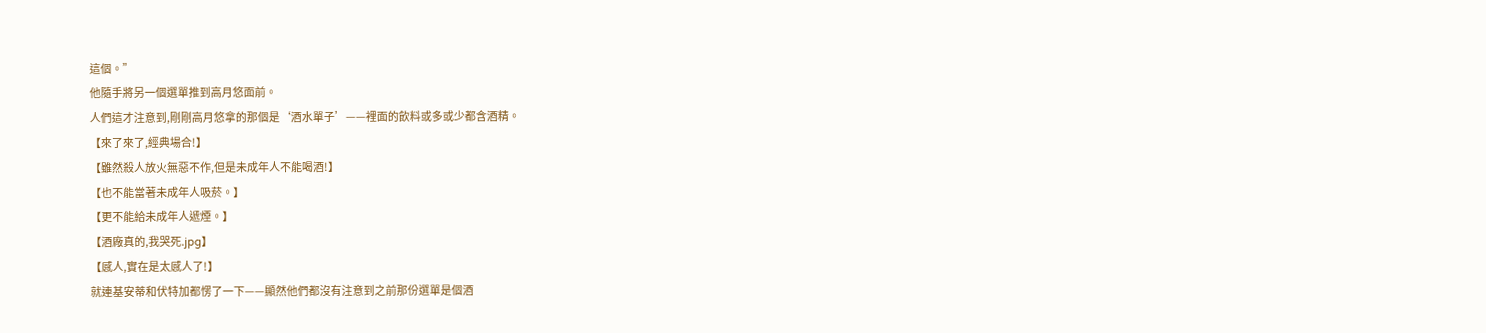這個。”
他隨手將另一個選單推到高月悠面前。
人們這才注意到,剛剛高月悠拿的那個是‘酒水單子’——裡面的飲料或多或少都含酒精。
【來了來了,經典場合!】
【雖然殺人放火無惡不作,但是未成年人不能喝酒!】
【也不能當著未成年人吸菸。】
【更不能給未成年人遞煙。】
【酒廠真的,我哭死.jpg】
【感人,實在是太感人了!】
就連基安蒂和伏特加都愣了一下——顯然他們都沒有注意到之前那份選單是個酒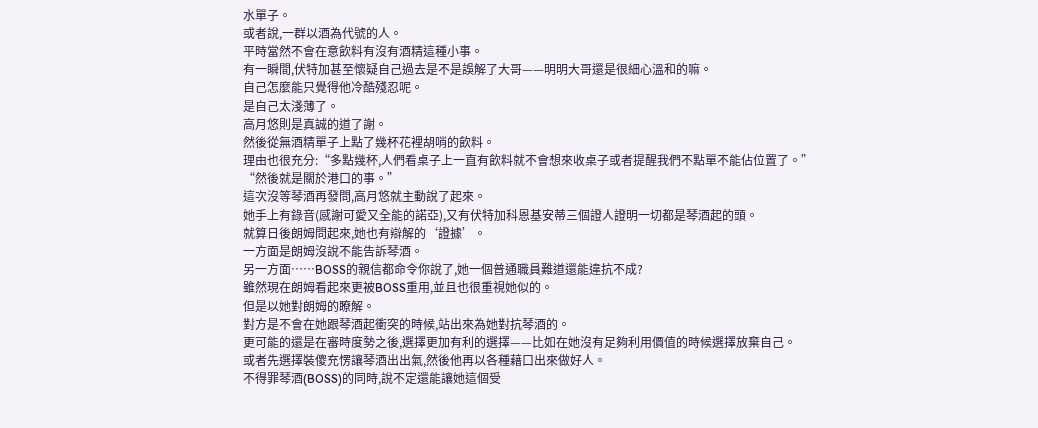水單子。
或者說,一群以酒為代號的人。
平時當然不會在意飲料有沒有酒精這種小事。
有一瞬間,伏特加甚至懷疑自己過去是不是誤解了大哥——明明大哥還是很細心溫和的嘛。
自己怎麼能只覺得他冷酷殘忍呢。
是自己太淺薄了。
高月悠則是真誠的道了謝。
然後從無酒精單子上點了幾杯花裡胡哨的飲料。
理由也很充分:“多點幾杯,人們看桌子上一直有飲料就不會想來收桌子或者提醒我們不點單不能佔位置了。”
“然後就是關於港口的事。”
這次沒等琴酒再發問,高月悠就主動說了起來。
她手上有錄音(感謝可愛又全能的諾亞),又有伏特加科恩基安蒂三個證人證明一切都是琴酒起的頭。
就算日後朗姆問起來,她也有辯解的‘證據’。
一方面是朗姆沒說不能告訴琴酒。
另一方面……BOSS的親信都命令你說了,她一個普通職員難道還能違抗不成?
雖然現在朗姆看起來更被BOSS重用,並且也很重視她似的。
但是以她對朗姆的瞭解。
對方是不會在她跟琴酒起衝突的時候,站出來為她對抗琴酒的。
更可能的還是在審時度勢之後,選擇更加有利的選擇——比如在她沒有足夠利用價值的時候選擇放棄自己。
或者先選擇裝傻充愣讓琴酒出出氣,然後他再以各種藉口出來做好人。
不得罪琴酒(BOSS)的同時,說不定還能讓她這個受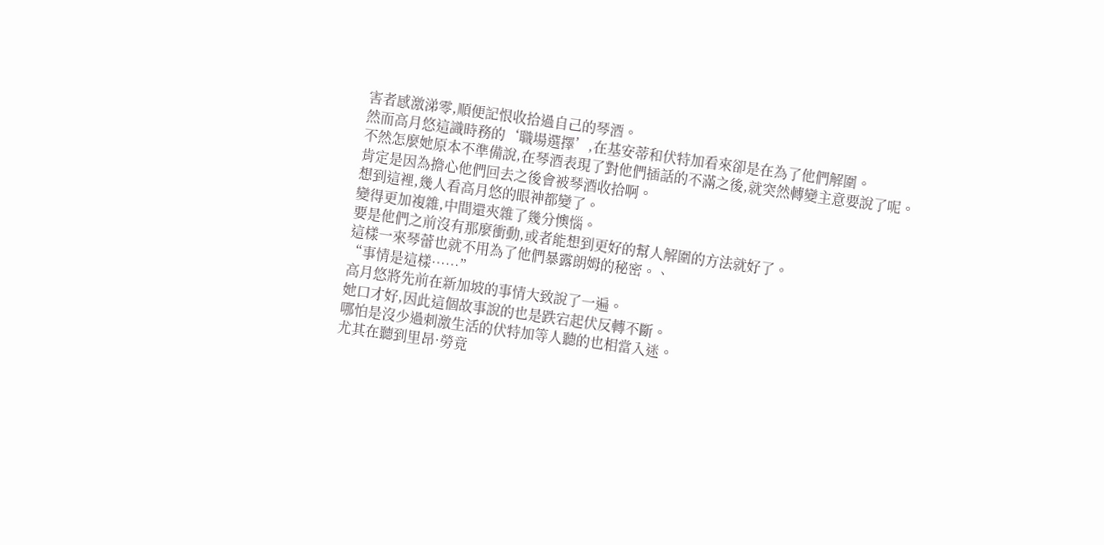害者感激涕零,順便記恨收拾過自己的琴酒。
然而高月悠這識時務的‘職場選擇’,在基安蒂和伏特加看來卻是在為了他們解圍。
不然怎麼她原本不準備說,在琴酒表現了對他們插話的不滿之後,就突然轉變主意要說了呢。
肯定是因為擔心他們回去之後會被琴酒收拾啊。
想到這裡,幾人看高月悠的眼神都變了。
變得更加複雜,中間還夾雜了幾分懊惱。
要是他們之前沒有那麼衝動,或者能想到更好的幫人解圍的方法就好了。
這樣一來琴蕾也就不用為了他們暴露朗姆的秘密。、
“事情是這樣……”
高月悠將先前在新加坡的事情大致說了一遍。
她口才好,因此這個故事說的也是跌宕起伏反轉不斷。
哪怕是沒少過刺激生活的伏特加等人聽的也相當入迷。
尤其在聽到里昂·勞竟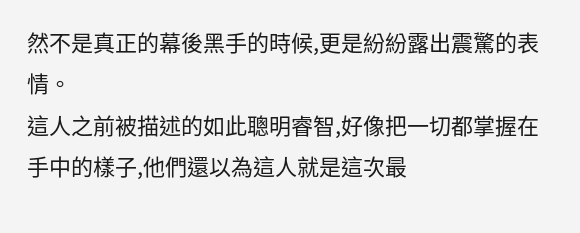然不是真正的幕後黑手的時候,更是紛紛露出震驚的表情。
這人之前被描述的如此聰明睿智,好像把一切都掌握在手中的樣子,他們還以為這人就是這次最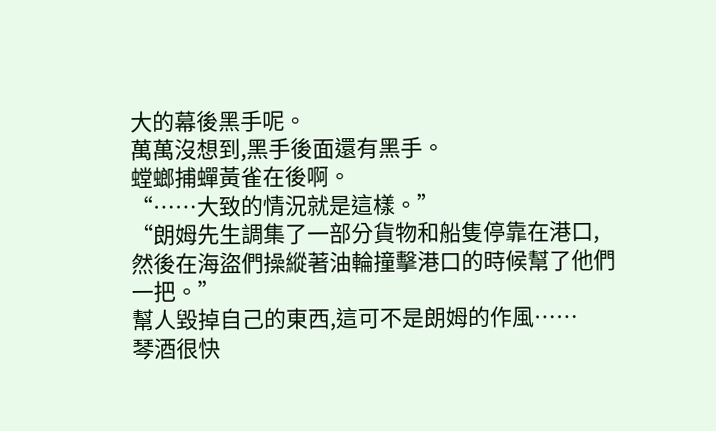大的幕後黑手呢。
萬萬沒想到,黑手後面還有黑手。
螳螂捕蟬黃雀在後啊。
“……大致的情況就是這樣。”
“朗姆先生調集了一部分貨物和船隻停靠在港口,然後在海盜們操縱著油輪撞擊港口的時候幫了他們一把。”
幫人毀掉自己的東西,這可不是朗姆的作風……
琴酒很快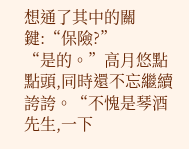想通了其中的關鍵:“保險?”
“是的。”高月悠點點頭,同時還不忘繼續誇誇。“不愧是琴酒先生,一下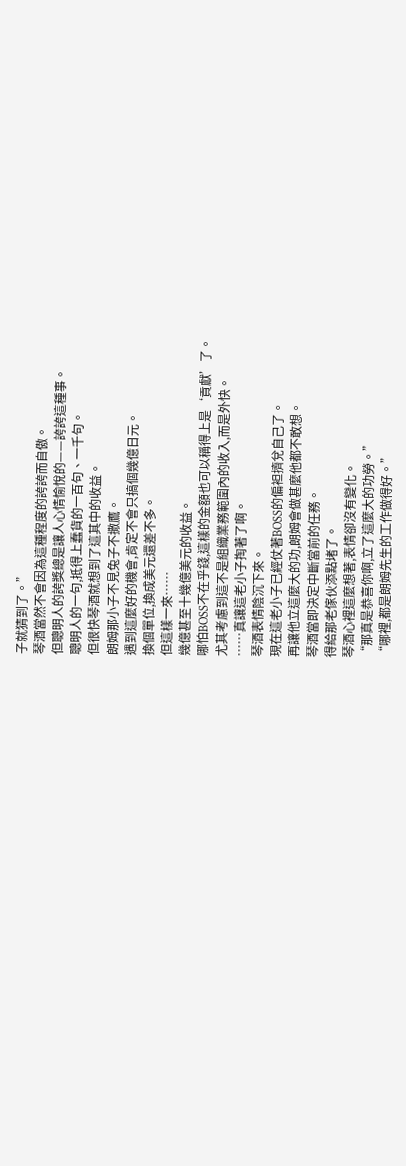子就猜到了。”
琴酒當然不會因為這種程度的誇誇而自傲。
但聰明人的誇獎總是讓人心情愉悅的——誇誇這種事。
聰明人的一句,抵得上蠢貨的一百句、一千句。
但很快琴酒就想到了這其中的收益。
朗姆那小子不見兔子不撒鷹。
遇到這麼好的機會,肯定不會只搞個幾億日元。
換個單位,換成美元還差不多。
但這樣一來……
幾億甚至十幾億美元的收益。
哪怕BOSS不在乎錢,這樣的金額也可以稱得上是‘貢獻’了。
尤其考慮到這不是組織業務範圍內的收入,而是外快。
……真讓這老小子掏著了啊。
琴酒表情陰沉下來。
現在這老小子已經仗著BOSS的偏袒擠兌自己了。
再讓他立這麼大的功,朗姆會做甚麼他都不敢想。
琴酒當即決定中斷當前的任務。
得給那老傢伙添點堵了。
琴酒心裡這麼想著,表情卻沒有變化。
“那真是恭喜你啊,立了這麼大的功勞。”
“哪裡,都是朗姆先生的工作做得好。”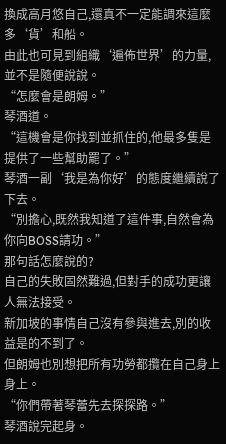換成高月悠自己,還真不一定能調來這麼多‘貨’和船。
由此也可見到組織‘遍佈世界’的力量,並不是隨便說說。
“怎麼會是朗姆。”
琴酒道。
“這機會是你找到並抓住的,他最多隻是提供了一些幫助罷了。”
琴酒一副‘我是為你好’的態度繼續說了下去。
“別擔心,既然我知道了這件事,自然會為你向BOSS請功。”
那句話怎麼說的?
自己的失敗固然難過,但對手的成功更讓人無法接受。
新加坡的事情自己沒有參與進去,別的收益是的不到了。
但朗姆也別想把所有功勞都攬在自己身上身上。
“你們帶著琴蕾先去探探路。”
琴酒說完起身。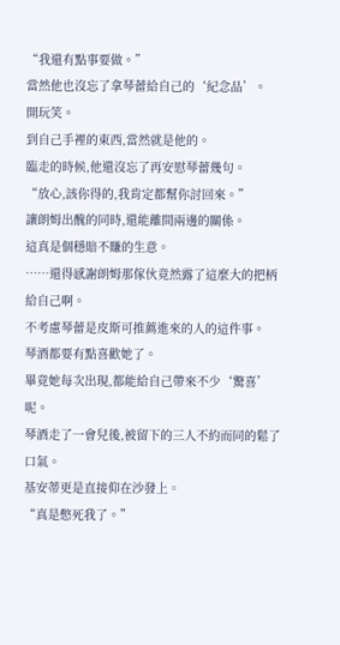“我還有點事要做。”
當然他也沒忘了拿琴蕾給自己的‘紀念品’。
開玩笑。
到自己手裡的東西,當然就是他的。
臨走的時候,他還沒忘了再安慰琴蕾幾句。
“放心,該你得的,我肯定都幫你討回來。”
讓朗姆出醜的同時,還能離間兩邊的關係。
這真是個穩賠不賺的生意。
……還得感謝朗姆那傢伙竟然露了這麼大的把柄給自己啊。
不考慮琴蕾是皮斯可推薦進來的人的這件事。
琴酒都要有點喜歡她了。
畢竟她每次出現,都能給自己帶來不少‘驚喜’呢。
琴酒走了一會兒後,被留下的三人不約而同的鬆了口氣。
基安蒂更是直接仰在沙發上。
“真是憋死我了。”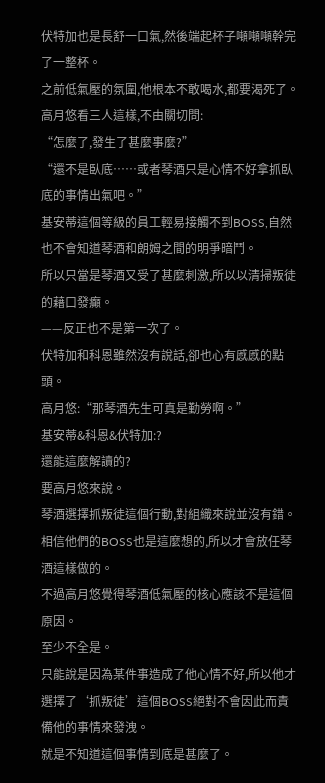伏特加也是長舒一口氣,然後端起杯子噸噸噸幹完了一整杯。
之前低氣壓的氛圍,他根本不敢喝水,都要渴死了。
高月悠看三人這樣,不由關切問:
“怎麼了,發生了甚麼事麼?”
“還不是臥底……或者琴酒只是心情不好拿抓臥底的事情出氣吧。”
基安蒂這個等級的員工輕易接觸不到BOSS,自然也不會知道琴酒和朗姆之間的明爭暗鬥。
所以只當是琴酒又受了甚麼刺激,所以以清掃叛徒的藉口發癲。
——反正也不是第一次了。
伏特加和科恩雖然沒有說話,卻也心有慼慼的點頭。
高月悠:“那琴酒先生可真是勤勞啊。”
基安蒂&科恩&伏特加:?
還能這麼解讀的?
要高月悠來說。
琴酒選擇抓叛徒這個行動,對組織來說並沒有錯。
相信他們的BOSS也是這麼想的,所以才會放任琴酒這樣做的。
不過高月悠覺得琴酒低氣壓的核心應該不是這個原因。
至少不全是。
只能說是因為某件事造成了他心情不好,所以他才選擇了‘抓叛徒’這個BOSS絕對不會因此而責備他的事情來發洩。
就是不知道這個事情到底是甚麼了。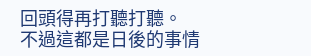回頭得再打聽打聽。
不過這都是日後的事情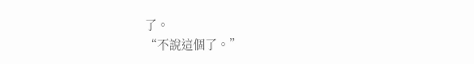了。
“不說這個了。”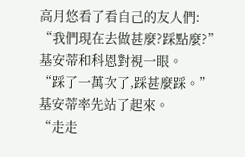高月悠看了看自己的友人們:
“我們現在去做甚麼?踩點麼?”
基安蒂和科恩對視一眼。
“踩了一萬次了,踩甚麼踩。”
基安蒂率先站了起來。
“走走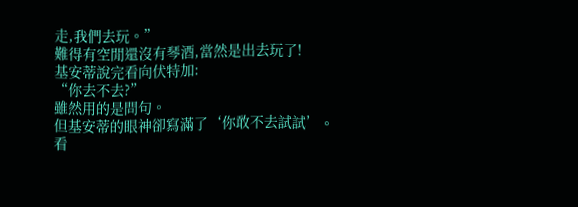走,我們去玩。”
難得有空閒還沒有琴酒,當然是出去玩了!
基安蒂說完看向伏特加:
“你去不去?”
雖然用的是問句。
但基安蒂的眼神卻寫滿了‘你敢不去試試’。
看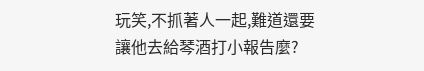玩笑,不抓著人一起,難道還要讓他去給琴酒打小報告麼?